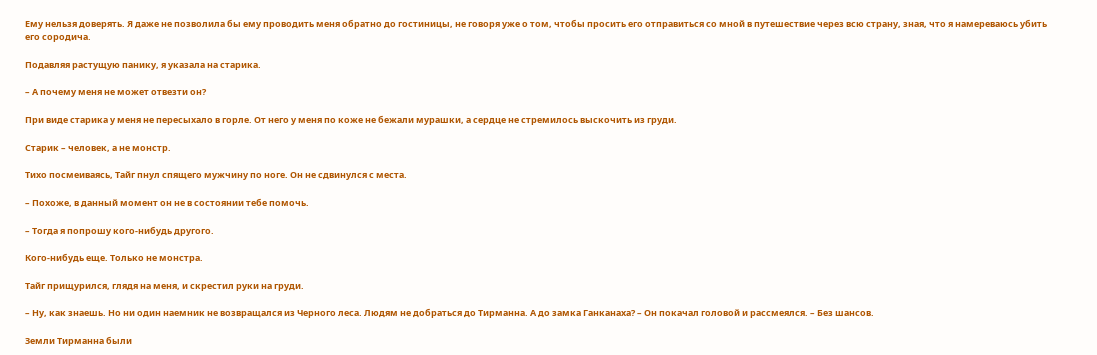Ему нельзя доверять. Я даже не позволила бы ему проводить меня обратно до гостиницы, не говоря уже о том, чтобы просить его отправиться со мной в путешествие через всю страну, зная, что я намереваюсь убить его сородича.

Подавляя растущую панику, я указала на старика.

– А почему меня не может отвезти он?

При виде старика у меня не пересыхало в горле. От него у меня по коже не бежали мурашки, а сердце не стремилось выскочить из груди.

Старик – человек, а не монстр.

Тихо посмеиваясь, Тайг пнул спящего мужчину по ноге. Он не сдвинулся с места.

– Похоже, в данный момент он не в состоянии тебе помочь.

– Тогда я попрошу кого-нибудь другого.

Кого-нибудь еще. Только не монстра.

Тайг прищурился, глядя на меня, и скрестил руки на груди.

– Ну, как знаешь. Но ни один наемник не возвращался из Черного леса. Людям не добраться до Тирманна. А до замка Ганканаха? – Он покачал головой и рассмеялся. – Без шансов.

Земли Тирманна были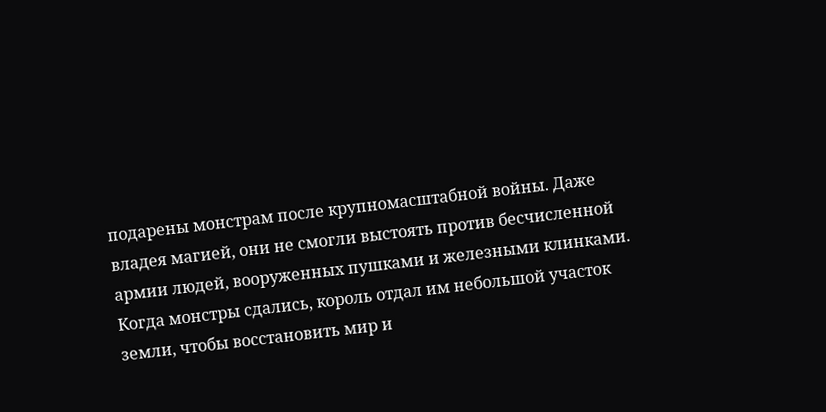подарены монстрам после крупномасштабной войны. Даже владея магией, они не смогли выстоять против бесчисленной армии людей, вооруженных пушками и железными клинками. Когда монстры сдались, король отдал им небольшой участок земли, чтобы восстановить мир и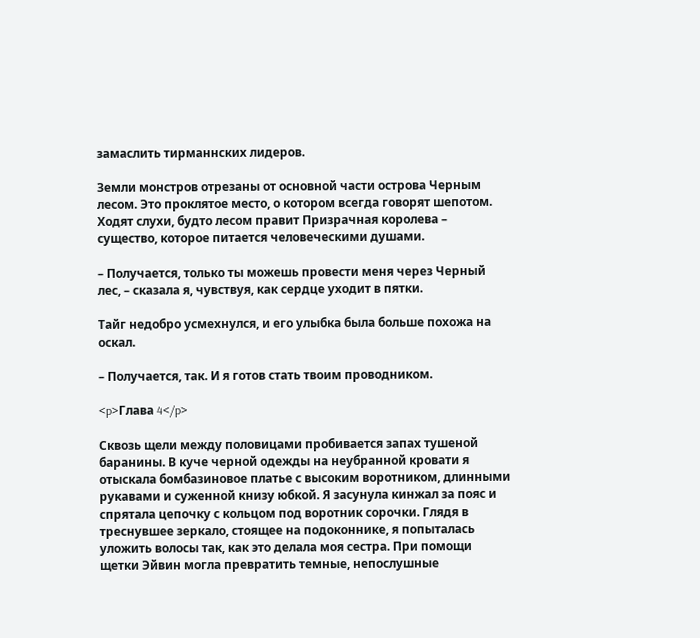замаслить тирманнских лидеров.

Земли монстров отрезаны от основной части острова Черным лесом. Это проклятое место, о котором всегда говорят шепотом. Ходят слухи, будто лесом правит Призрачная королева – существо, которое питается человеческими душами.

– Получается, только ты можешь провести меня через Черный лес, – сказала я, чувствуя, как сердце уходит в пятки.

Тайг недобро усмехнулся, и его улыбка была больше похожа на оскал.

– Получается, так. И я готов стать твоим проводником.

<p>Глава 4</p>

Сквозь щели между половицами пробивается запах тушеной баранины. В куче черной одежды на неубранной кровати я отыскала бомбазиновое платье с высоким воротником, длинными рукавами и суженной книзу юбкой. Я засунула кинжал за пояс и спрятала цепочку с кольцом под воротник сорочки. Глядя в треснувшее зеркало, стоящее на подоконнике, я попыталась уложить волосы так, как это делала моя сестра. При помощи щетки Эйвин могла превратить темные, непослушные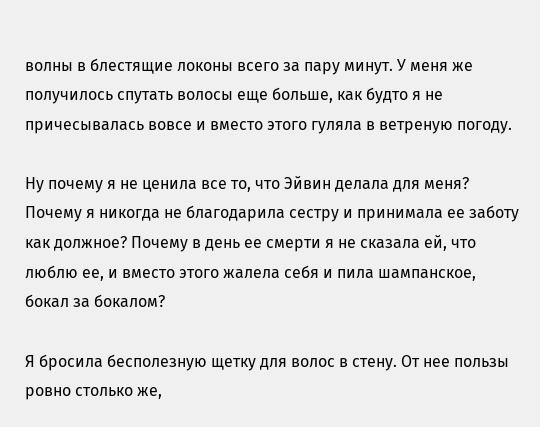волны в блестящие локоны всего за пару минут. У меня же получилось спутать волосы еще больше, как будто я не причесывалась вовсе и вместо этого гуляла в ветреную погоду.

Ну почему я не ценила все то, что Эйвин делала для меня? Почему я никогда не благодарила сестру и принимала ее заботу как должное? Почему в день ее смерти я не сказала ей, что люблю ее, и вместо этого жалела себя и пила шампанское, бокал за бокалом?

Я бросила бесполезную щетку для волос в стену. От нее пользы ровно столько же,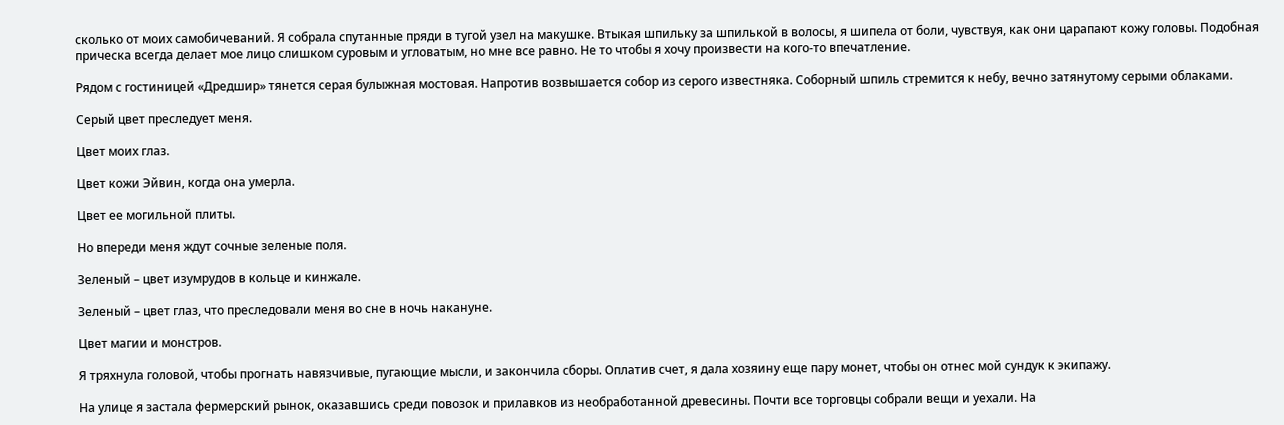сколько от моих самобичеваний. Я собрала спутанные пряди в тугой узел на макушке. Втыкая шпильку за шпилькой в волосы, я шипела от боли, чувствуя, как они царапают кожу головы. Подобная прическа всегда делает мое лицо слишком суровым и угловатым, но мне все равно. Не то чтобы я хочу произвести на кого-то впечатление.

Рядом с гостиницей «Дредшир» тянется серая булыжная мостовая. Напротив возвышается собор из серого известняка. Соборный шпиль стремится к небу, вечно затянутому серыми облаками.

Серый цвет преследует меня.

Цвет моих глаз.

Цвет кожи Эйвин, когда она умерла.

Цвет ее могильной плиты.

Но впереди меня ждут сочные зеленые поля.

Зеленый – цвет изумрудов в кольце и кинжале.

Зеленый – цвет глаз, что преследовали меня во сне в ночь накануне.

Цвет магии и монстров.

Я тряхнула головой, чтобы прогнать навязчивые, пугающие мысли, и закончила сборы. Оплатив счет, я дала хозяину еще пару монет, чтобы он отнес мой сундук к экипажу.

На улице я застала фермерский рынок, оказавшись среди повозок и прилавков из необработанной древесины. Почти все торговцы собрали вещи и уехали. На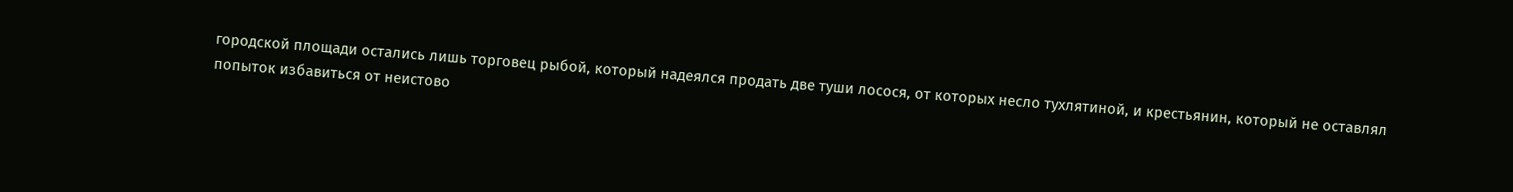городской площади остались лишь торговец рыбой, который надеялся продать две туши лосося, от которых несло тухлятиной, и крестьянин, который не оставлял попыток избавиться от неистово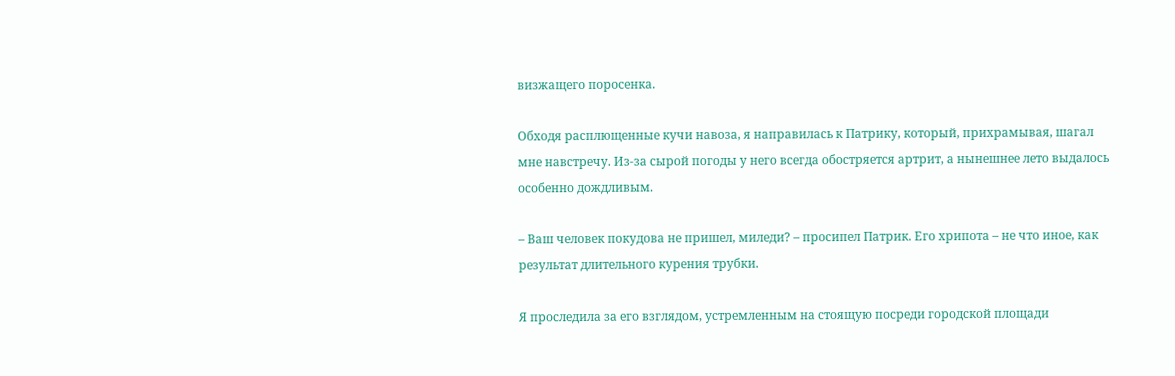визжащего поросенка.

Обходя расплющенные кучи навоза, я направилась к Патрику, который, прихрамывая, шагал мне навстречу. Из-за сырой погоды у него всегда обостряется артрит, а нынешнее лето выдалось особенно дождливым.

– Ваш человек покудова не пришел, миледи? – просипел Патрик. Его хрипота – не что иное, как результат длительного курения трубки.

Я проследила за его взглядом, устремленным на стоящую посреди городской площади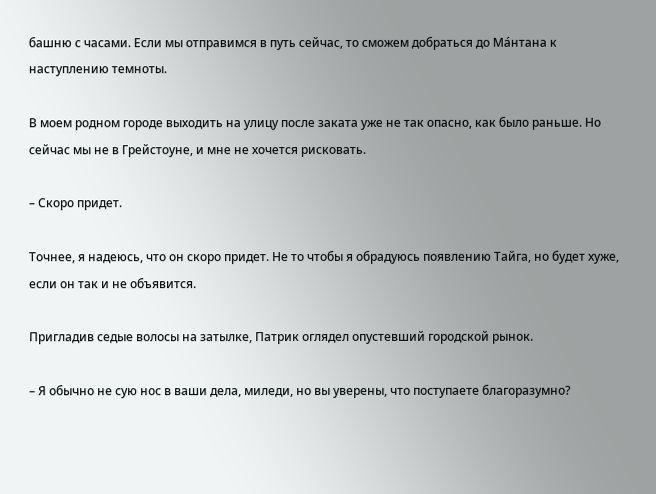башню с часами. Если мы отправимся в путь сейчас, то сможем добраться до Ма́нтана к наступлению темноты.

В моем родном городе выходить на улицу после заката уже не так опасно, как было раньше. Но сейчас мы не в Грейстоуне, и мне не хочется рисковать.

– Скоро придет.

Точнее, я надеюсь, что он скоро придет. Не то чтобы я обрадуюсь появлению Тайга, но будет хуже, если он так и не объявится.

Пригладив седые волосы на затылке, Патрик оглядел опустевший городской рынок.

– Я обычно не сую нос в ваши дела, миледи, но вы уверены, что поступаете благоразумно?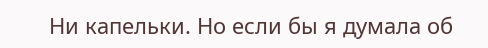Ни капельки. Но если бы я думала об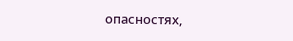опасностях,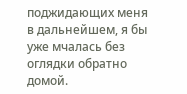поджидающих меня в дальнейшем, я бы уже мчалась без оглядки обратно домой.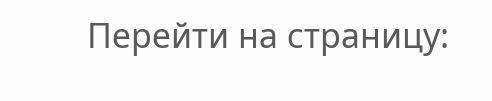Перейти на страницу: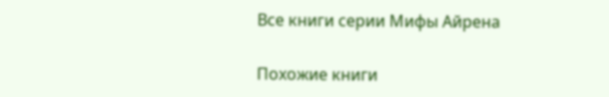Все книги серии Мифы Айрена

Похожие книги